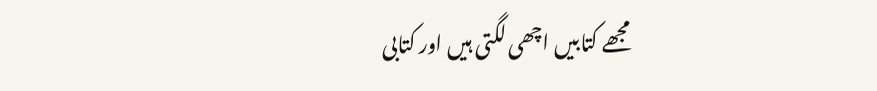مجھے کتابیں اچھی لگتی ہیں اور کتابی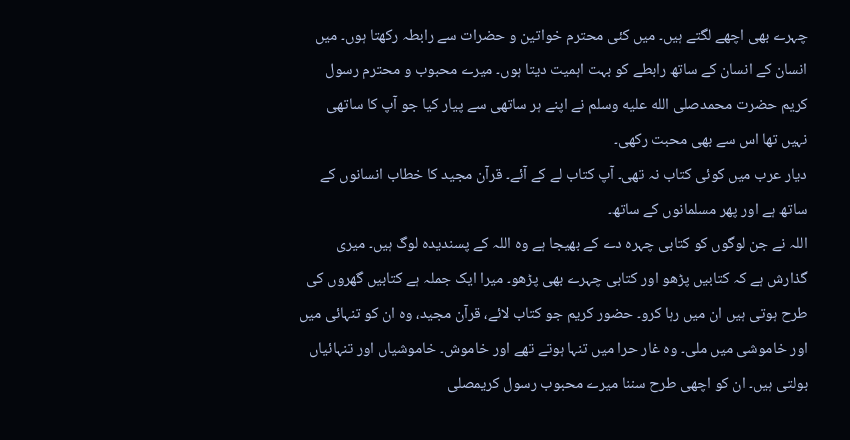چہرے بھی اچھے لگتے ہیں۔ میں کئی محترم خواتین و حضرات سے رابطہ رکھتا ہوں۔ میں انسان کے انسان کے ساتھ رابطے کو بہت اہمیت دیتا ہوں۔ میرے محبوب و محترم رسول کریم حضرت محمدصلى الله عليه وسلم نے اپنے ہر ساتھی سے پیار کیا جو آپ کا ساتھی نہیں تھا اس سے بھی محبت رکھی۔
دیار عرب میں کوئی کتاب نہ تھی۔ آپ کتاب لے کے آئے۔ قرآن مجید کا خطاب انسانوں کے ساتھ ہے اور پھر مسلمانوں کے ساتھ۔
اللہ نے جن لوگوں کو کتابی چہرہ دے کے بھیجا ہے وہ اللہ کے پسندیدہ لوگ ہیں۔ میری گذارش ہے کہ کتابیں پڑھو اور کتابی چہرے بھی پڑھو۔ میرا ایک جملہ ہے کتابیں گھروں کی طرح ہوتی ہیں ان میں رہا کرو۔ حضور کریم جو کتاب لائے، قرآن مجید، وہ ان کو تنہائی میں اور خاموشی میں ملی۔ وہ غار حرا میں تنہا ہوتے تھے اور خاموش۔ خاموشیاں اور تنہائیاں بولتی ہیں۔ ان کو اچھی طرح سننا میرے محبوب رسول کریمصلى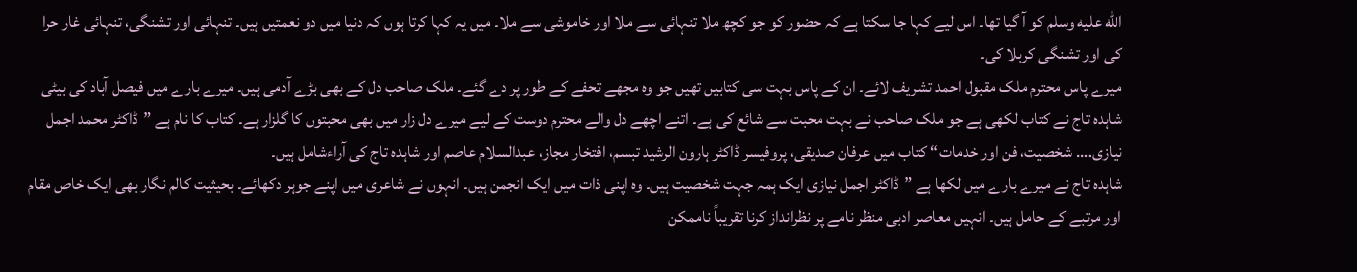الله عليه وسلم کو آ گیا تھا۔ اس لیے کہا جا سکتا ہے کہ حضور کو جو کچھ ملا تنہائی سے ملا اور خاموشی سے ملا۔ میں یہ کہا کرتا ہوں کہ دنیا میں دو نعمتیں ہیں۔ تنہائی اور تشنگی، تنہائی غار حرا کی اور تشنگی کربلا کی۔
میرے پاس محترم ملک مقبول احمد تشریف لائے۔ ان کے پاس بہت سی کتابیں تھیں جو وہ مجھے تحفے کے طور پر دے گئے۔ ملک صاحب دل کے بھی بڑے آدمی ہیں۔ میرے بارے میں فیصل آباد کی بیٹی شاہدہ تاج نے کتاب لکھی ہے جو ملک صاحب نے بہت محبت سے شائع کی ہے۔ اتنے اچھے دل والے محترم دوست کے لیے میرے دل زار میں بھی محبتوں کا گلزار ہے۔ کتاب کا نام ہے ”ڈاکٹر محمد اجمل نیازی…. شخصیت، فن اور خدمات“ کتاب میں عرفان صدیقی، پروفیسر ڈاکٹر ہارون الرشید تبسم، افتخار مجاز، عبدالسلام عاصم اور شاہدہ تاج کی آراءشامل ہیں۔
شاہدہ تاج نے میرے بارے میں لکھا ہے ”ڈاکٹر اجمل نیازی ایک ہمہ جہت شخصیت ہیں۔ وہ اپنی ذات میں ایک انجمن ہیں۔ انہوں نے شاعری میں اپنے جوہر دکھائے۔ بحیثیت کالم نگار بھی ایک خاص مقام اور مرتبے کے حامل ہیں۔ انہیں معاصر ادبی منظر نامے پر نظرانداز کرنا تقریباً ناممکن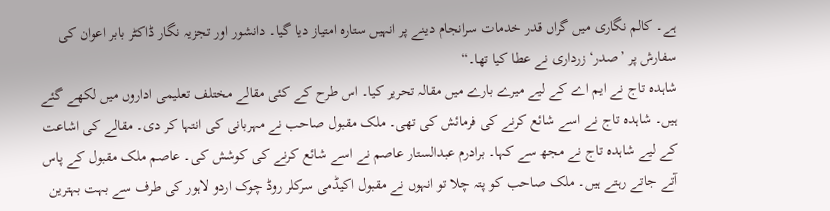ہے۔ کالم نگاری میں گراں قدر خدمات سرانجام دینے پر انہیں ستارہ امتیاز دیا گیا۔ دانشور اور تجزیہ نگار ڈاکٹر بابر اعوان کی سفارش پر ’صدر‘ زرداری نے عطا کیا تھا۔“
شاہدہ تاج نے ایم اے کے لیے میرے بارے میں مقالہ تحریر کیا۔ اس طرح کے کئی مقالے مختلف تعلیمی اداروں میں لکھے گئے ہیں۔ شاہدہ تاج نے اسے شائع کرنے کی فرمائش کی تھی۔ ملک مقبول صاحب نے مہربانی کی انتہا کر دی۔ مقالے کی اشاعت کے لیے شاہدہ تاج نے مجھ سے کہا۔ برادرم عبدالستار عاصم نے اسے شائع کرنے کی کوشش کی۔ عاصم ملک مقبول کے پاس آتے جاتے رہتے ہیں۔ ملک صاحب کو پتہ چلا تو انہوں نے مقبول اکیڈمی سرکلر روڈ چوک اردو لاہور کی طرف سے بہت بہترین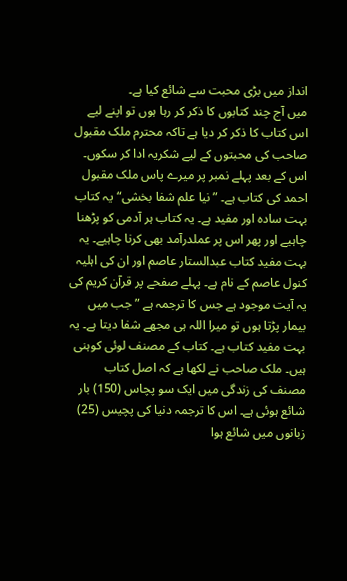انداز میں بڑی محبت سے شائع کیا ہے۔
میں آج چند کتابوں کا ذکر کر رہا ہوں تو اپنے لیے اس کتاب کا ذکر کر دیا ہے تاکہ محترم ملک مقبول صاحب کی محبتوں کے لیے شکریہ ادا کر سکوں۔ اس کے بعد پہلے نمبر پر میرے پاس ملک مقبول احمد کی کتاب ہے۔ ”نیا علم شفا بخشی“ یہ کتاب بہت سادہ اور مفید ہے۔ یہ کتاب ہر آدمی کو پڑھنا چاہیے اور پھر اس پر عملدرآمد بھی کرنا چاہیے۔ یہ بہت مفید کتاب عبدالستار عاصم اور ان کی اہلیہ کنول عاصم کے نام ہے۔ پہلے صفحے پر قرآن کریم کی یہ آیت موجود ہے جس کا ترجمہ ہے ”جب میں بیمار پڑتا ہوں تو میرا اللہ ہی مجھے شفا دیتا ہے۔ یہ بہت مفید کتاب ہے۔ کتاب کے مصنف لوئی کوہنی ہیں۔ ملک صاحب نے لکھا ہے کہ اصل کتاب مصنف کی زندگی میں ایک سو پچاس (150) بار شائع ہوئی ہے۔ اس کا ترجمہ دنیا کی پچیس (25) زبانوں میں شائع ہوا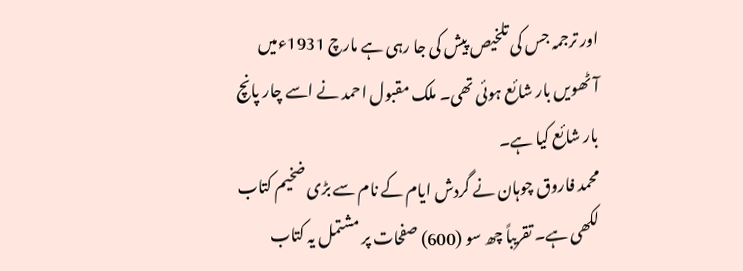اور ترجمہ جس کی تلخیص پیش کی جا رہی ہے مارچ 1931ءمیں آٹھویں بار شائع ہوئی تھی۔ ملک مقبول احمد نے اسے چار پانچ بار شائع کیا ہے۔
محمد فاروق چوہان نے گردش ایام کے نام سے بڑی ضخیم کتاب لکھی ہے۔ تقریباً چھ سو (600) صفحات پر مشتمل یہ کتاب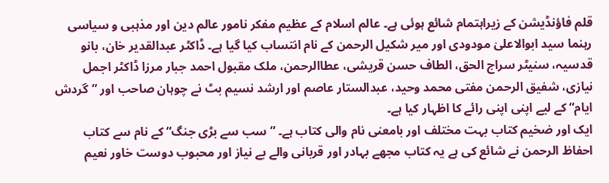قلم فاؤنڈیشن کے زیراہتمام شائع ہوئی ہے۔ عالم اسلام کے عظیم مفکر نامور عالم دین اور مذہبی و سیاسی رہنما سید ابوالاعلیٰ مودودی اور میر شکیل الرحمن کے نام انتساب کیا گیا ہے۔ ڈاکٹر عبدالقدیر خان، بانو قدسیہ، سنیٹر سراج الحق، الطاف حسن قریشی، عطاالرحمن، ملک مقبول احمد جبار مرزا ڈاکٹر اجمل نیازی، شفیق الرحمن مفتی محمد وحید، عبدالستار عاصم اور ارشد نسیم بٹ نے چوہان صاحب اور ”گردش ایام“ کے لیے اپنی اپنی رائے کا اظہار کیا ہے۔
ایک اور ضخیم کتاب بہت مختلف اور بامعنی نام والی کتاب ہے۔ ”سب سے بڑی جنگ“ کے نام سے کتاب احفاظ الرحمن نے شائع کی ہے یہ کتاب مجھے بہادر اور قربانی والے بے نیاز اور محبوب دوست خاور نعیم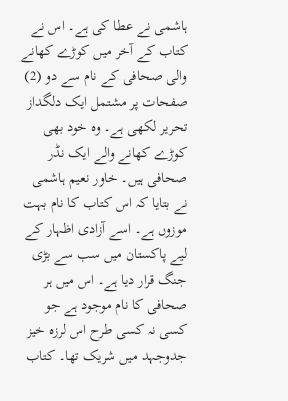ہاشمی نے عطا کی ہے۔ اس نے کتاب کے آخر میں کوڑے کھانے والی صحافی کے نام سے دو (2) صفحات پر مشتمل ایک دلگداز تحریر لکھی ہے۔ وہ خود بھی کوڑے کھانے والے ایک نڈر صحافی ہیں۔ خاور نعیم ہاشمی نے بتایا کہ اس کتاب کا نام بہت موزوں ہے۔ اسے آزادی اظہار کے لیے پاکستان میں سب سے بڑی جنگ قرار دیا ہے۔ اس میں ہر صحافی کا نام موجود ہے جو کسی نہ کسی طرح اس لرزہ خیز جدوجہد میں شریک تھا۔ کتاب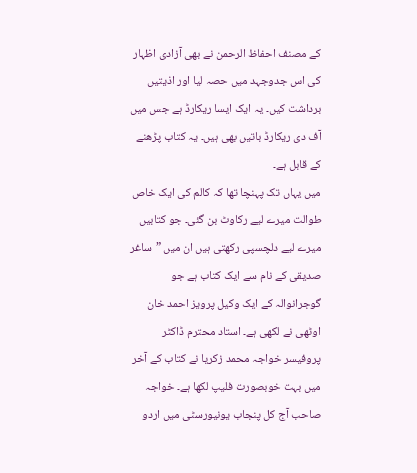کے مصنف احفاظ الرحمن نے بھی آزادی اظہار کی اس جدوجہد میں حصہ لیا اور اذیتیں برداشت کیں۔ یہ ایک ایسا ریکارڈ ہے جس میں آف دی ریکارڈ باتیں بھی ہیں۔ یہ کتاب پڑھنے کے قابل ہے۔
میں یہاں تک پہنچا تھا کہ کالم کی ایک خاص طوالت میرے لیے رکاوٹ بن گئی۔ جو کتابیں میرے لیے دلچسپی رکھتی ہیں ان میں ”ساغر صدیقی کے نام سے ایک کتاب ہے جو گوجرانوالہ کے ایک وکیل پرویز احمد خان اوٹھی نے لکھی ہے۔ استاد محترم ڈاکٹر پروفیسر خواجہ محمد زکریا نے کتاب کے آخر میں بہت خوبصورت فلیپ لکھا ہے۔ خواجہ صاحب آج کل پنجاب یونیورسٹی میں اردو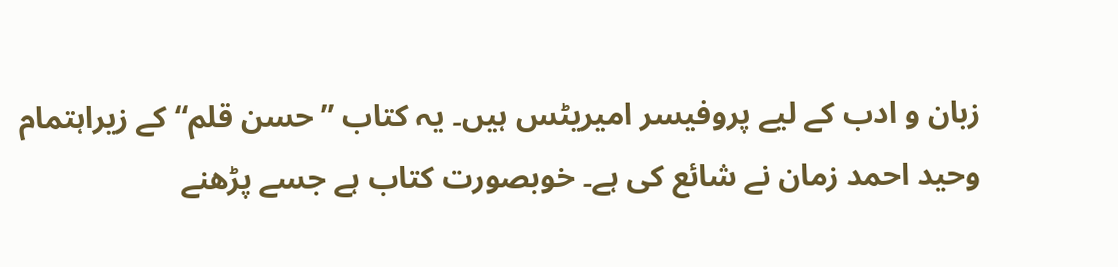زبان و ادب کے لیے پروفیسر امیریٹس ہیں۔ یہ کتاب ”حسن قلم“ کے زیراہتمام وحید احمد زمان نے شائع کی ہے۔ خوبصورت کتاب ہے جسے پڑھنے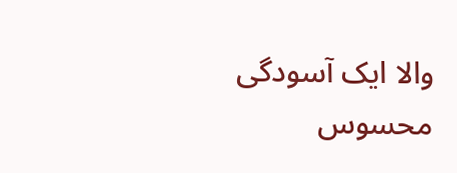والا ایک آسودگی محسوس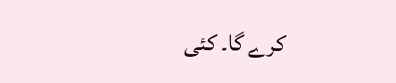کرے گا۔ کئی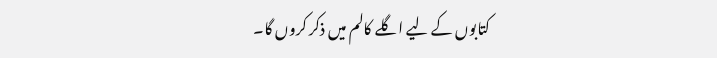کتابوں کے لیے اگلے کالم میں ذکر کروں گا۔